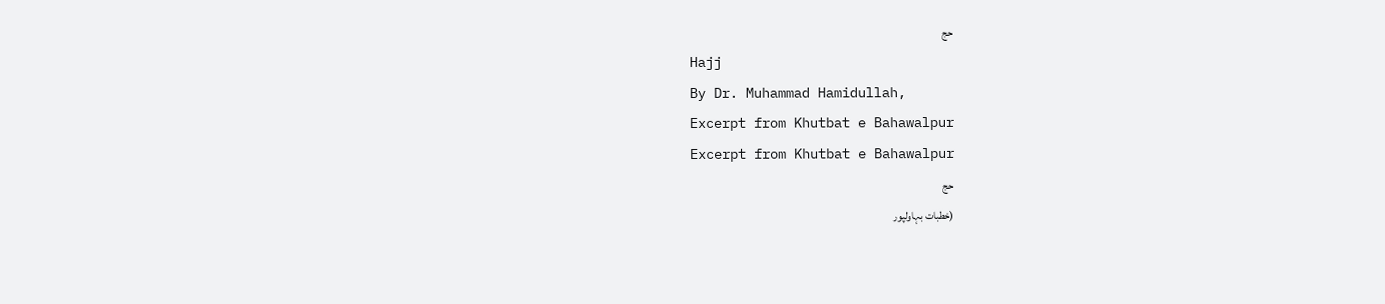حج
Hajj
By Dr. Muhammad Hamidullah,
Excerpt from Khutbat e Bahawalpur
Excerpt from Khutbat e Bahawalpur
حج
(خطبات بہاولپور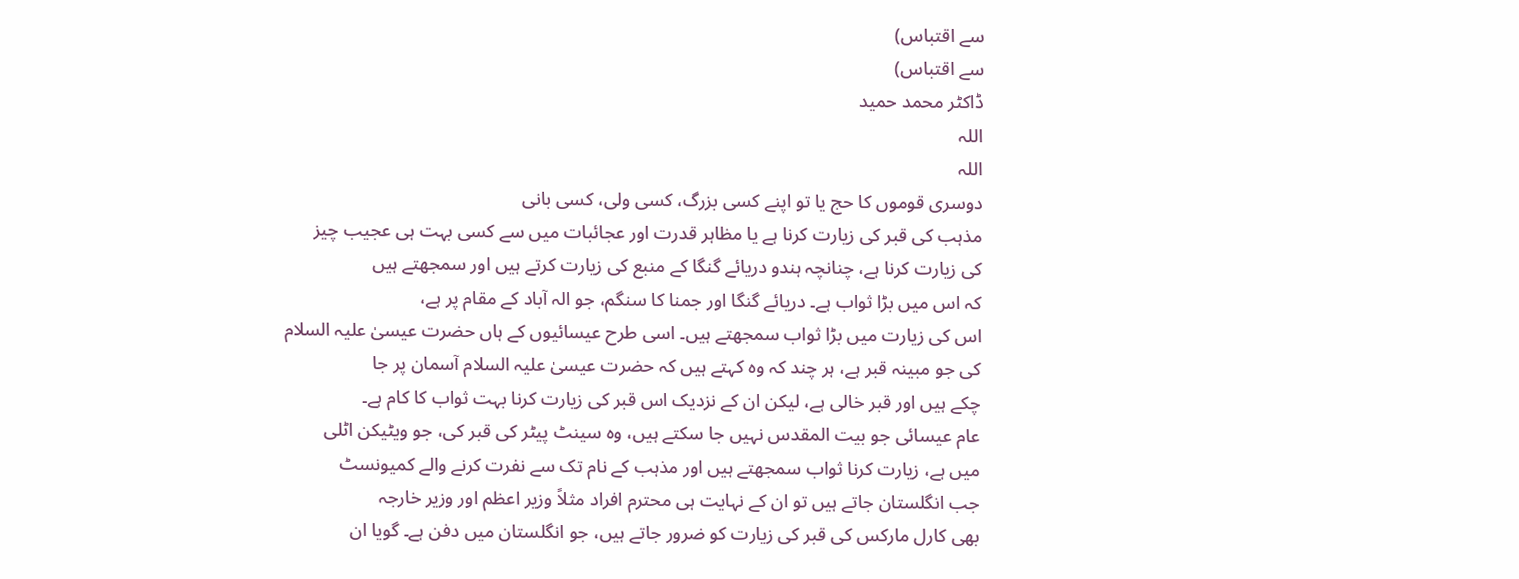سے اقتباس)
سے اقتباس)
ڈاکٹر محمد حمید
اللہ
اللہ
دوسری قوموں کا حج یا تو اپنے کسی بزرگ، کسی ولی، کسی بانی
مذہب کی قبر کی زیارت کرنا ہے یا مظاہر قدرت اور عجائبات میں سے کسی بہت ہی عجیب چیز
کی زیارت کرنا ہے، چنانچہ ہندو دریائے گنگا کے منبع کی زیارت کرتے ہیں اور سمجھتے ہیں
کہ اس میں بڑا ثواب ہے۔ دریائے گنگا اور جمنا کا سنگم، جو الہ آباد کے مقام پر ہے،
اس کی زیارت میں بڑا ثواب سمجھتے ہیں۔ اسی طرح عیسائیوں کے ہاں حضرت عیسیٰ علیہ السلام
کی جو مبینہ قبر ہے، ہر چند کہ وہ کہتے ہیں کہ حضرت عیسیٰ علیہ السلام آسمان پر جا
چکے ہیں اور قبر خالی ہے، لیکن ان کے نزدیک اس قبر کی زیارت کرنا بہت ثواب کا کام ہے۔
عام عیسائی جو بیت المقدس نہیں جا سکتے ہیں، وہ سینٹ پیٹر کی قبر کی، جو ویٹیکن اٹلی
میں ہے، زیارت کرنا ثواب سمجھتے ہیں اور مذہب کے نام تک سے نفرت کرنے والے کمیونسٹ
جب انگلستان جاتے ہیں تو ان کے نہایت ہی محترم افراد مثلاً وزیر اعظم اور وزیر خارجہ
بھی کارل مارکس کی قبر کی زیارت کو ضرور جاتے ہیں، جو انگلستان میں دفن ہے۔ گویا ان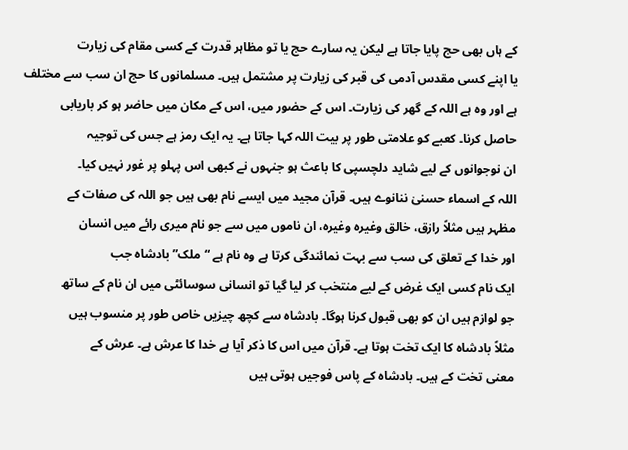کے ہاں بھی حج پایا جاتا ہے لیکن یہ سارے حج یا تو مظاہر قدرت کے کسی مقام کی زیارت
یا اپنے کسی مقدس آدمی کی قبر کی زیارت پر مشتمل ہیں۔ مسلمانوں کا حج ان سب سے مختلف
ہے اور وہ ہے اللہ کے گھر کی زیارت۔ اس کے حضور میں، اس کے مکان میں حاضر ہو کر باریابی
حاصل کرنا۔ کعبے کو علامتی طور پر بیت اللہ کہا جاتا ہے۔ یہ ایک رمز ہے جس کی توجیہ
ان نوجوانوں کے لیے شاید دلچسپی کا باعث ہو جنہوں نے کبھی اس پہلو پر غور نہیں کیا۔
اللہ کے اسماء حسنیٰ ننانوے ہیں۔ قرآن مجید میں ایسے نام بھی ہیں جو اللہ کی صفات کے
مظہر ہیں مثلاً رازق، خالق وغیرہ وغیرہ، ان ناموں میں سے جو نام میری رائے میں انسان
اور خدا کے تعلق کی سب سے بہت نمائندگی کرتا ہے وہ نام ہے “ملک” بادشاہ جب
ایک نام کسی ایک غرض کے لیے منتخب کر لیا گیا تو انسانی سوسائٹی میں ان نام کے ساتھ
جو لوازم ہیں ان کو بھی قبول کرنا ہوگا۔ بادشاہ سے کچھ چیزیں خاص طور پر منسوب ہیں
مثلاً بادشاہ کا ایک تخت ہوتا ہے۔ قرآن میں اس کا ذکر آیا ہے خدا کا عرش ہے۔ عرش کے
معنی تخت کے ہیں۔ بادشاہ کے پاس فوجیں ہوتی ہیں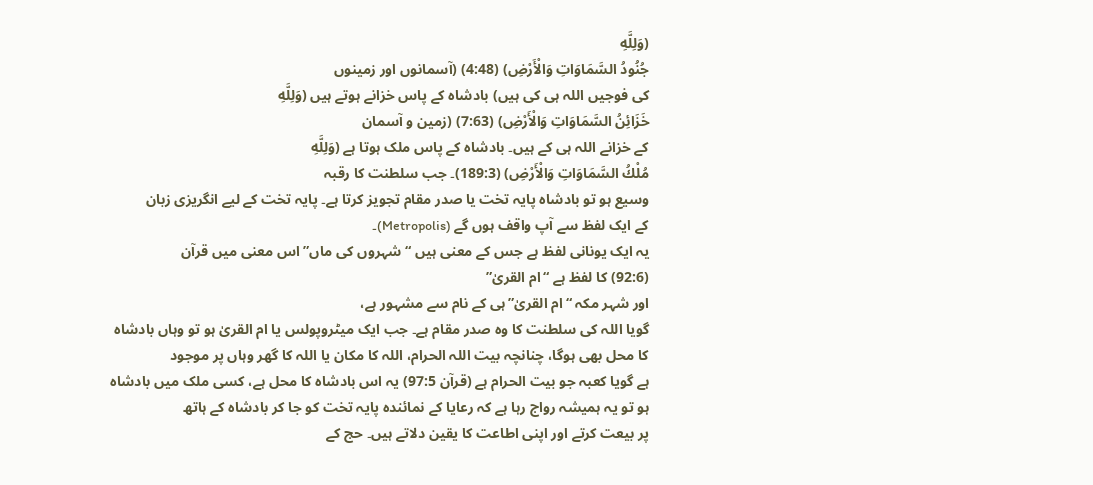(وَلِلَّهِ
جُنُودُ السَّمَاوَاتِ وَالْأَرْضِ) (4:48) (آسمانوں اور زمینوں
کی فوجیں اللہ ہی کی ہیں) بادشاہ کے پاس خزانے ہوتے ہیں (وَلِلَّهِ
خَزَائِنُ السَّمَاوَاتِ وَالْأَرْضِ) (7:63) (زمین و آسمان
کے خزانے اللہ ہی کے ہیں۔ بادشاہ کے پاس ملک ہوتا ہے (وَلِلَّهِ
مُلْكُ السَّمَاوَاتِ وَالْأَرْضِ) (189:3)۔ جب سلطنت کا رقبہ
وسیع ہو تو بادشاہ پایہ تخت یا صدر مقام تجویز کرتا ہے۔ پایہ تخت کے لیے انگریزی زبان
کے ایک لفظ سے آپ واقف ہوں گے (Metropolis)۔
یہ ایک یونانی لفظ ہے جس کے معنی ہیں “شہروں کی ماں” اس معنی میں قرآن
(92:6) کا لفظ ہے “ام القریٰ”
اور شہر مکہ “ام القریٰ”ہی کے نام سے مشہور ہے،
گویا اللہ کی سلطنت کا وہ صدر مقام ہے۔ جب ایک میٹروپولس یا ام القریٰ ہو تو وہاں بادشاہ
کا محل بھی ہوگا، چنانچہ بیت اللہ الحرام، اللہ کا مکان یا اللہ کا گھر وہاں پر موجود
ہے گویا کعبہ جو بیت الحرام ہے (قرآن 97:5) یہ اس بادشاہ کا محل ہے، کسی ملک میں بادشاہ
ہو تو یہ ہمیشہ رواج رہا ہے کہ رعایا کے نمائندہ پایہ تخت کو جا کر بادشاہ کے ہاتھ
پر بیعت کرتے اور اپنی اطاعت کا یقین دلاتے ہیں۔ حج کے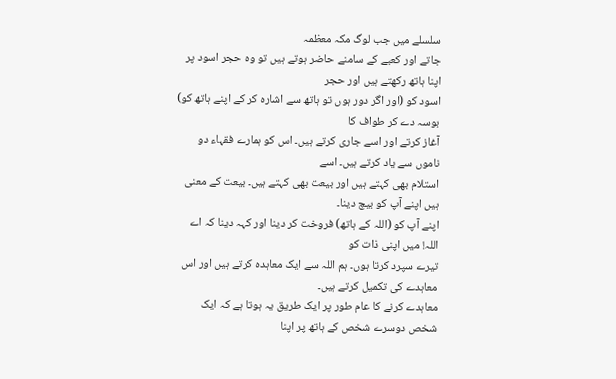سلسلے میں جب لوگ مکہ معظمہ
جاتے اور کعبے کے سامنے حاضر ہوتے ہیں تو وہ حجر اسود پر اپنا ہاتھ رکھتے ہیں اور حجر
اسود کو (اور اگر دور ہوں تو ہاتھ سے اشارہ کر کے اپنے ہاتھ کو) بوسہ دے کر طواف کا
آغاز کرتے اور اسے جاری کرتے ہیں۔ اس کو ہمارے فقہاء دو ناموں سے یاد کرتے ہیں۔ اسے
استلام بھی کہتے ہیں اور بیعت بھی کہتے ہیں۔ بیعت کے معنی ہیں اپنے آپ کو بیچ دینا۔
اپنے آپ کو (اللہ کے ہاتھ) فروخت کر دینا اور کہہ دینا کہ اے اللہ! میں اپنی ذات کو
تیرے سپرد کرتا ہوں۔ ہم اللہ سے ایک معاہدہ کرتے ہیں اور اس معاہدے کی تکمیل کرتے ہیں۔
معاہدے کرنے کا عام طور پر ایک طریق یہ ہوتا ہے کہ ایک شخص دوسرے شخص کے ہاتھ پر اپنا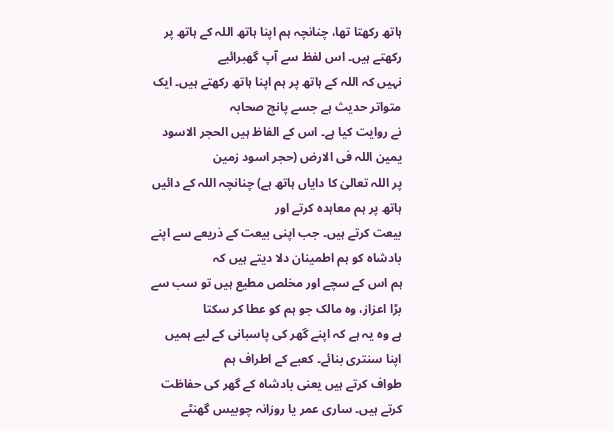ہاتھ رکھتا تھا، چنانچہ ہم اپنا ہاتھ اللہ کے ہاتھ پر رکھتے ہیں۔ اس لفظ سے آپ گھبرائیے
نہیں کہ اللہ کے ہاتھ پر ہم اپنا ہاتھ رکھتے ہیں۔ ایک متواتر حدیث ہے جسے پانچ صحابہ
نے روایت کیا ہے۔ اس کے الفاظ ہیں الحجر الاسود یمین اللہ فی الارض (حجر اسود زمین
پر اللہ تعالیٰ کا دایاں ہاتھ ہے) چنانچہ اللہ کے دائیں ہاتھ پر ہم معاہدہ کرتے اور
بیعت کرتے ہیں۔ جب اپنی بیعت کے ذریعے سے اپنے بادشاہ کو ہم اطمینان دلا دیتے ہیں کہ
ہم اس کے سچے اور مخلص مطیع ہیں تو سب سے بڑا اعزاز، وہ مالک جو ہم کو عطا کر سکتا
ہے وہ یہ ہے کہ اپنے گھر کی پاسبانی کے لیے ہمیں اپنا سنتری بنائے۔ کعبے کے اطراف ہم
طواف کرتے ہیں یعنی بادشاہ کے گھر کی حفاظت کرتے ہیں۔ ساری عمر یا روزانہ چوبیس گھنٹے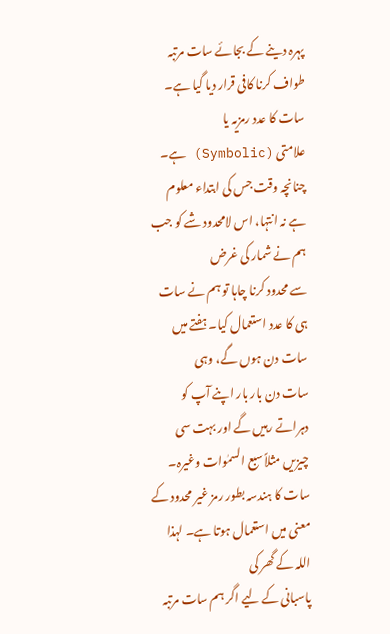پہرہ دینے کے بجائے سات مرتبہ طواف کرنا کافی قرار دیا گیا ہے۔ سات کا عدد رمزیہ یا
علامتی (Symbolic) ہے۔
چنانچہ وقت جس کی ابتداء معلوم ہے نہ انتہا، اس لامحدود شے کو جب ہم نے شمار کی غرض
سے محدود کرنا چاہا تو ہم نے سات ہی کا عدد استعمال کیا۔ ہفتے میں سات دن ہوں گے، وہی
سات دن بار بار اپنے آپ کو دہراتے رہیں گے اور بہت سی چیزیں مثلاً سبع السمٰوات وغیرہ۔
سات کا ہندسہ بطور رمز غیر محدود کے معنی میں استعمال ہوتا ہے۔ لہذا اللہ کے گھر کی
پاسبانی کے لیے اگر ہم سات مرتبہ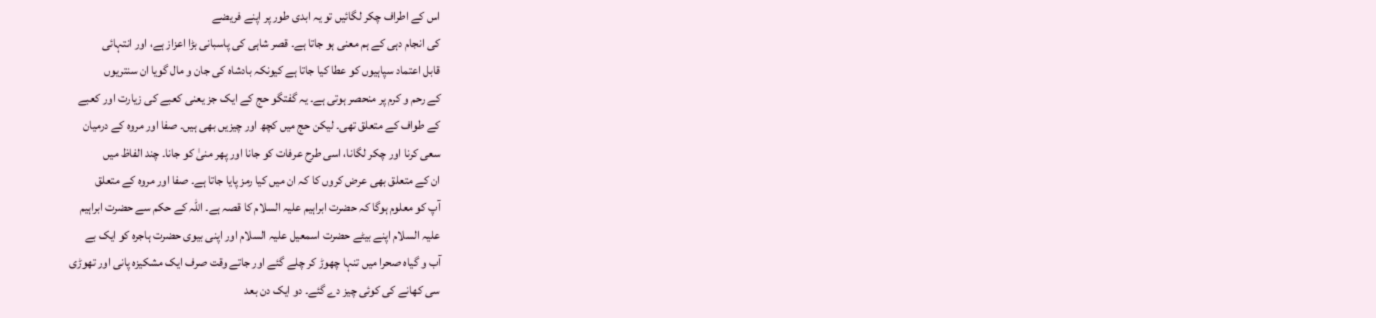اس کے اطراف چکر لگائیں تو یہ ابدی طور پر اپنے فریضے
کی انجام دہی کے ہم معنی ہو جاتا ہے۔ قصر شاہی کی پاسبانی بڑا اعزاز ہے، اور انتہائی
قابل اعتماد سپاہیوں کو عطا کیا جاتا ہے کیونکہ بادشاہ کی جان و مال گویا ان سنتریوں
کے رحم و کرم پر منحصر ہوتی ہے۔ یہ گفتگو حج کے ایک جز یعنی کعبے کی زیارت اور کعبے
کے طواف کے متعلق تھی۔ لیکن حج میں کچھ اور چیزیں بھی ہیں۔ صفا اور مروہ کے درمیان
سعی کرنا اور چکر لگانا، اسی طرح عرفات کو جانا اور پھر منیٰ کو جانا۔ چند الفاظ میں
ان کے متعلق بھی عرض کروں کا کہ ان میں کیا رمز پایا جاتا ہے۔ صفا اور مروہ کے متعلق
آپ کو معلوم ہوگا کہ حضرت ابراہیم علیہ السلام کا قصہ ہے۔ اللہ کے حکم سے حضرت ابراہیم
علیہ السلام اپنے بیٹے حضرت اسمعیل علیہ السلام اور اپنی بیوی حضرت ہاجرہ کو ایک بے
آب و گیاہ صحرا میں تنہا چھوڑ کر چلے گئے اور جاتے وقت صرف ایک مشکیزہ پانی اور تھوڑی
سی کھانے کی کوئی چیز دے گئے۔ دو ایک دن بعد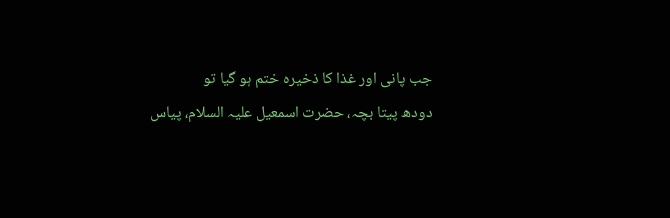جب پانی اور غذا کا ذخیرہ ختم ہو گیا تو
دودھ پیتا بچہ، حضرت اسمعیل علیہ السلام، پیاس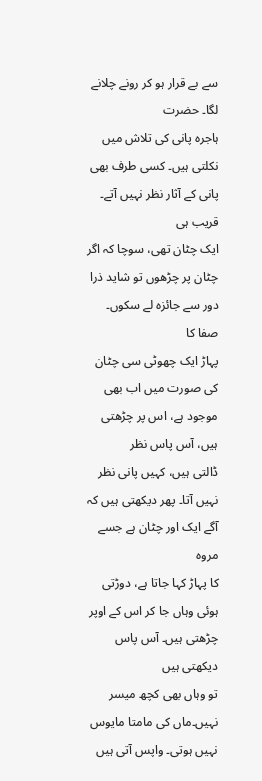سے بے قرار ہو کر رونے چلانے لگا۔ حضرت
ہاجرہ پانی کی تلاش میں نکلتی ہیں۔ کسی طرف بھی پانی کے آثار نظر نہیں آتے۔ قریب ہی
ایک چٹان تھی، سوچا کہ اگر چٹان پر چڑھوں تو شاید ذرا دور سے جائزہ لے سکوں۔ صفا کا
پہاڑ ایک چھوٹی سی چٹان کی صورت میں اب بھی موجود ہے، اس پر چڑھتی ہیں، آس پاس نظر
ڈالتی ہیں، کہیں پانی نظر نہیں آتا۔ پھر دیکھتی ہیں کہ آگے ایک اور چٹان ہے جسے مروہ
کا پہاڑ کہا جاتا ہے، دوڑتی ہوئی وہاں جا کر اس کے اوپر چڑھتی ہیں۔ آس پاس دیکھتی ہیں
تو وہاں بھی کچھ میسر نہیں۔ماں کی مامتا مایوس نہیں ہوتی۔ واپس آتی ہیں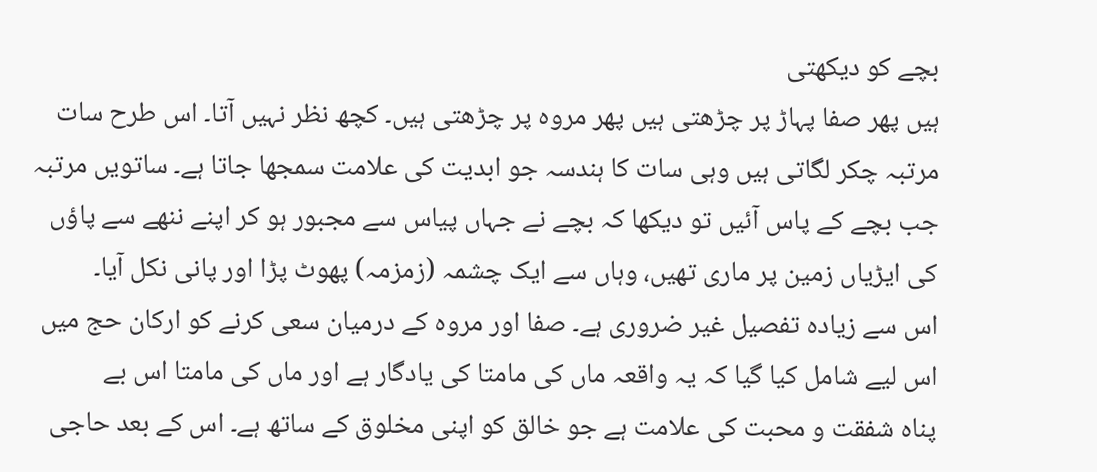بچے کو دیکھتی
ہیں پھر صفا پہاڑ پر چڑھتی ہیں پھر مروہ پر چڑھتی ہیں۔ کچھ نظر نہیں آتا۔ اس طرح سات
مرتبہ چکر لگاتی ہیں وہی سات کا ہندسہ جو ابدیت کی علامت سمجھا جاتا ہے۔ ساتویں مرتبہ
جب بچے کے پاس آئیں تو دیکھا کہ بچے نے جہاں پیاس سے مجبور ہو کر اپنے ننھے سے پاؤں
کی ایڑیاں زمین پر ماری تھیں، وہاں سے ایک چشمہ (زمزمہ) پھوٹ پڑا اور پانی نکل آیا۔
اس سے زیادہ تفصیل غیر ضروری ہے۔ صفا اور مروہ کے درمیان سعی کرنے کو ارکان حج میں
اس لیے شامل کیا گیا کہ یہ واقعہ ماں کی مامتا کی یادگار ہے اور ماں کی مامتا اس بے
پناہ شفقت و محبت کی علامت ہے جو خالق کو اپنی مخلوق کے ساتھ ہے۔ اس کے بعد حاجی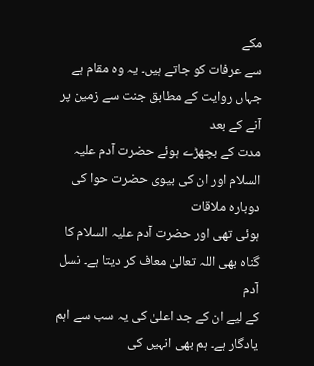مکے
سے عرفات کو جاتے ہیں۔ یہ وہ مقام ہے جہاں روایت کے مطابق جنت سے زمین پر آنے کے بعد
مدت کے بچھڑے ہوئے حضرت آدم علیہ السلام اور ان کی بیوی حضرت حوا کی دوبارہ ملاقات
ہوئی تھی اور حضرت آدم علیہ السلام کا گناہ بھی اللہ تعالیٰ معاف کر دیتا ہے۔ نسل آدم
کے لیے ان کے جد اعلیٰ کی یہ سب سے اہم یادگار ہے۔ ہم بھی انہیں کی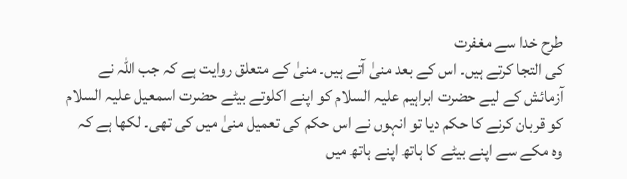طرح خدا سے مغفرت
کی التجا کرتے ہیں۔ اس کے بعد منیٰ آتے ہیں۔ منیٰ کے متعلق روایت ہے کہ جب اللہ نے
آزمائش کے لیے حضرت ابراہیم علیہ السلام کو اپنے اکلوتے بیٹے حضرت اسمعیل علیہ السلام
کو قربان کرنے کا حکم دیا تو انہوں نے اس حکم کی تعمیل منیٰ میں کی تھی۔ لکھا ہے کہ
وہ مکے سے اپنے بیٹے کا ہاتھ اپنے ہاتھ میں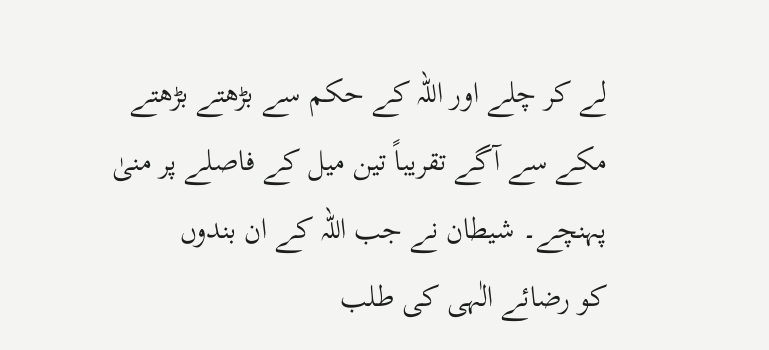لے کر چلے اور اللہ کے حکم سے بڑھتے بڑھتے
مکے سے آگے تقریباً تین میل کے فاصلے پر منیٰ پہنچے۔ شیطان نے جب اللہ کے ان بندوں
کو رضائے الٰہی کی طلب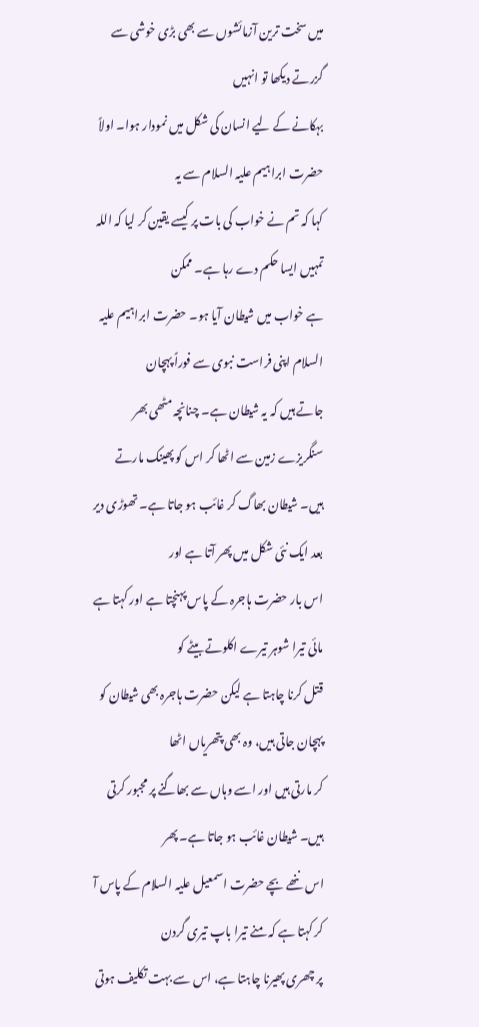میں سخت ترین آزمائشوں سے بھی بڑی خوشی سے گزرتے دیکھا تو انہیں
بہکانے کے لیے انسان کی شکل میں نمودار ہوا۔ اولاً حضرت ابراہیم علیہ السلام سے یہ
کہا کہ تم نے خواب کی بات پر کیسے یقین کر لیا کہ اللہ تمہیں ایسا حکم دے رہا ہے۔ ممکن
ہے خواب میں شیطان آیا ہو۔ حضرت ابراہیم علیہ السلام اپنی فراست نبوی سے فوراً پہچان
جاتے ہیں کہ یہ شیطان ہے۔ چنانچہ مٹھی بھر سنگریزے زمین سے اٹھا کر اس کو پھینک مارتے
ہیں۔ شیطان بھاگ کر غائب ہو جاتا ہے۔ تھوڑی دیر بعد ایک نئی شکل میں پھر آتا ہے اور
اس بار حضرت ہاجرہ کے پاس پہنچتا ہے اور کہتا ہے مائی تیرا شوہر تیرے اکلوتے بیٹے کو
قتل کرنا چاہتا ہے لیکن حضرت ہاجرہ بھی شیطان کو پہچان جاتی ہیں، وہ بھی پتھریاں اٹھا
کر مارتی ہیں اور اسے وہاں سے بھاگنے پر مجبور کرتی ہیں۔ شیطان غائب ہو جاتا ہے۔ پھر
اس ننھے بچے حضرت اسمعیل علیہ السلام کے پاس آ کر کہتا ہے کہ منے تیرا باپ تیری گردن
پر چھری پھیرنا چاہتا ہے، اس سے بہت تکلیف ہوتی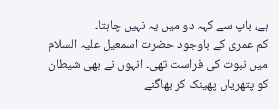ہے، باپ سے کہہ دو میں یہ نہیں چاہتا۔
کم عمری کے باوجود حضرت اسمعیل علیہ السلام میں نبوت کی فراست تھی۔ انہوں نے بھی شیطان
کو پتھریاں پھینک کر بھاگنے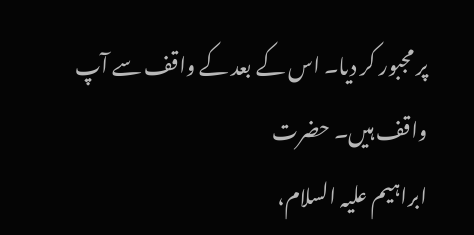پر مجبور کر دیا۔ اس کے بعد کے واقف سے آپ واقف ہیں۔ حضرت
ابراہیم علیہ السلام،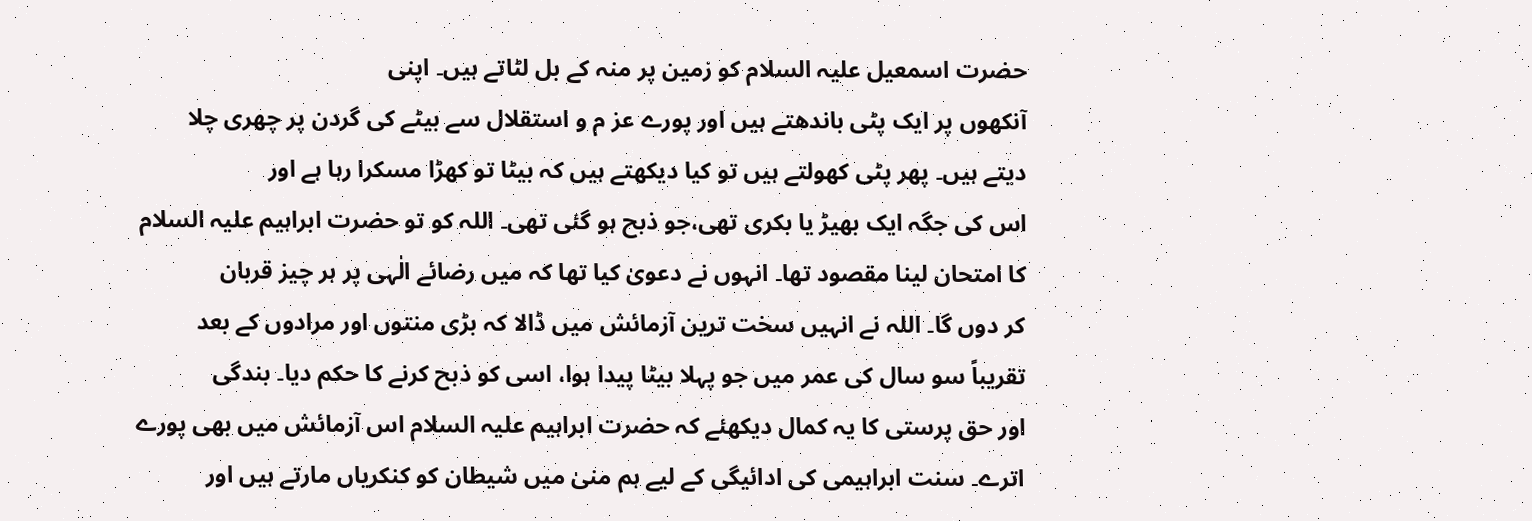حضرت اسمعیل علیہ السلام کو زمین پر منہ کے بل لٹاتے ہیں۔ اپنی
آنکھوں پر ایک پٹی باندھتے ہیں اور پورے عز م و استقلال سے بیٹے کی گردن پر چھری چلا
دیتے ہیں۔ پھر پٹی کھولتے ہیں تو کیا دیکھتے ہیں کہ بیٹا تو کھڑا مسکرا رہا ہے اور
اس کی جگہ ایک بھیڑ یا بکری تھی،جو ذبح ہو گئی تھی۔ اللہ کو تو حضرت ابراہیم علیہ السلام
کا امتحان لینا مقصود تھا۔ انہوں نے دعویٰ کیا تھا کہ میں رضائے الٰہی پر ہر چیز قربان
کر دوں گا۔ اللہ نے انہیں سخت ترین آزمائش میں ڈالا کہ بڑی منتوں اور مرادوں کے بعد
تقریباً سو سال کی عمر میں جو پہلا بیٹا پیدا ہوا، اسی کو ذبح کرنے کا حکم دیا۔ بندگی
اور حق پرستی کا یہ کمال دیکھئے کہ حضرت ابراہیم علیہ السلام اس آزمائش میں بھی پورے
اترے۔ سنت ابراہیمی کی ادائیگی کے لیے ہم منیٰ میں شیطان کو کنکریاں مارتے ہیں اور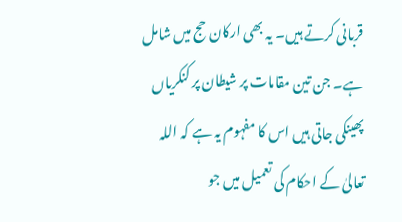قربانی کرتے ہیں۔ یہ بھی ارکان حج میں شامل ہے۔ جن تین مقامات پر شیطان پر کنکریاں
پھینکی جاتی ہیں اس کا مفہوم یہ ہے کہ اللہ تعالیٰ کے احکام کی تعمیل میں جو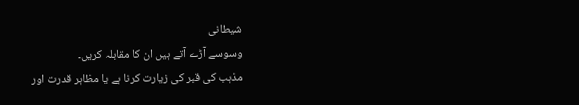شیطانی
وسوسے آڑے آتے ہیں ان کا مقابلہ کریں۔
مذہب کی قبر کی زیارت کرنا ہے یا مظاہر قدرت اور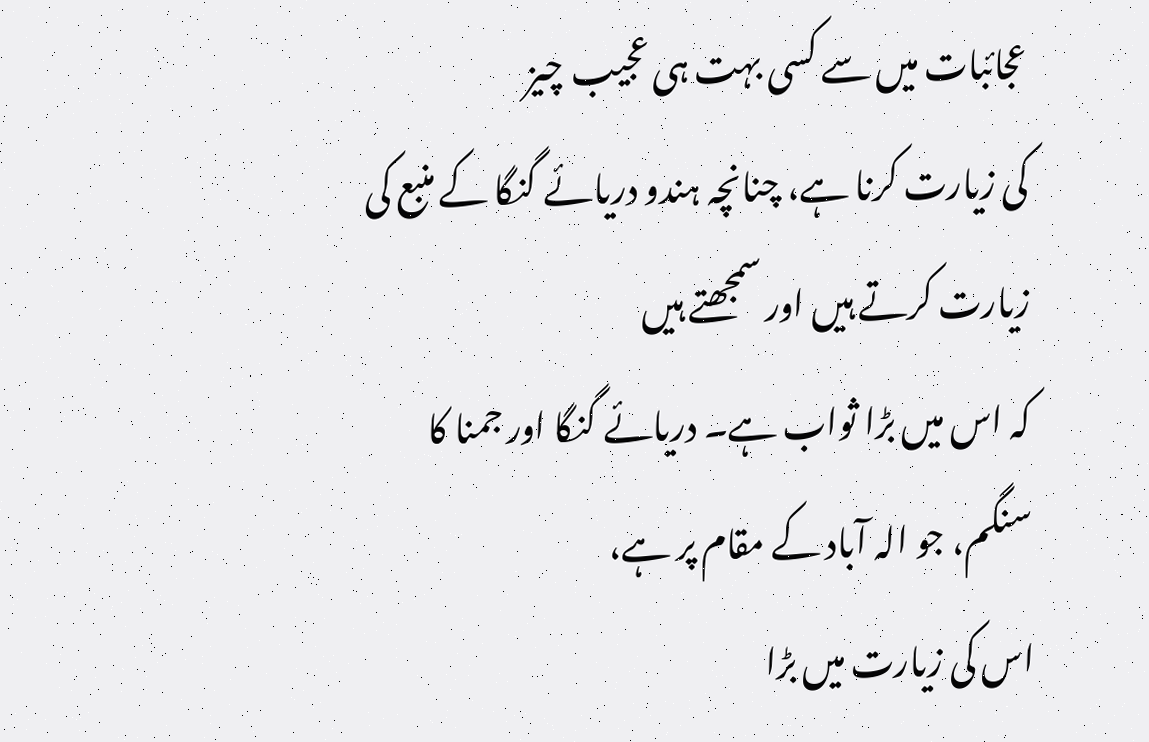عجائبات میں سے کسی بہت ہی عجیب چیز
کی زیارت کرنا ہے، چنانچہ ہندو دریائے گنگا کے منبع کی زیارت کرتے ہیں اور سمجھتے ہیں
کہ اس میں بڑا ثواب ہے۔ دریائے گنگا اور جمنا کا سنگم، جو الہ آباد کے مقام پر ہے،
اس کی زیارت میں بڑا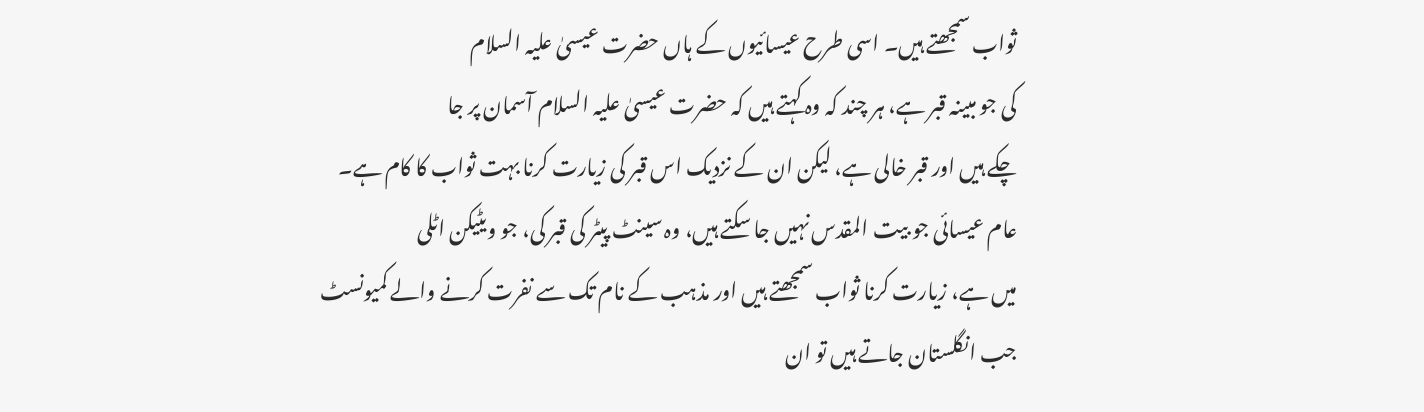ثواب سمجھتے ہیں۔ اسی طرح عیسائیوں کے ہاں حضرت عیسیٰ علیہ السلام
کی جو مبینہ قبر ہے، ہر چند کہ وہ کہتے ہیں کہ حضرت عیسیٰ علیہ السلام آسمان پر جا
چکے ہیں اور قبر خالی ہے، لیکن ان کے نزدیک اس قبر کی زیارت کرنا بہت ثواب کا کام ہے۔
عام عیسائی جو بیت المقدس نہیں جا سکتے ہیں، وہ سینٹ پیٹر کی قبر کی، جو ویٹیکن اٹلی
میں ہے، زیارت کرنا ثواب سمجھتے ہیں اور مذہب کے نام تک سے نفرت کرنے والے کمیونسٹ
جب انگلستان جاتے ہیں تو ان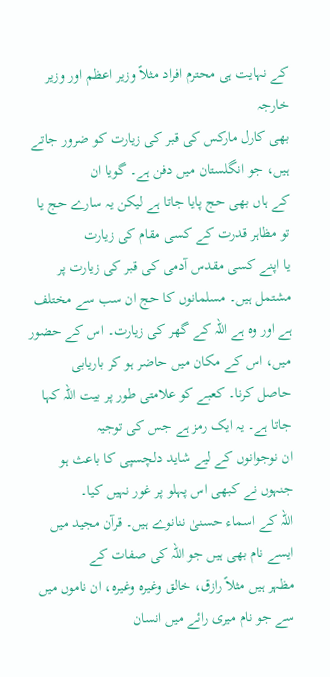کے نہایت ہی محترم افراد مثلاً وزیر اعظم اور وزیر خارجہ
بھی کارل مارکس کی قبر کی زیارت کو ضرور جاتے ہیں، جو انگلستان میں دفن ہے۔ گویا ان
کے ہاں بھی حج پایا جاتا ہے لیکن یہ سارے حج یا تو مظاہر قدرت کے کسی مقام کی زیارت
یا اپنے کسی مقدس آدمی کی قبر کی زیارت پر مشتمل ہیں۔ مسلمانوں کا حج ان سب سے مختلف
ہے اور وہ ہے اللہ کے گھر کی زیارت۔ اس کے حضور میں، اس کے مکان میں حاضر ہو کر باریابی
حاصل کرنا۔ کعبے کو علامتی طور پر بیت اللہ کہا جاتا ہے۔ یہ ایک رمز ہے جس کی توجیہ
ان نوجوانوں کے لیے شاید دلچسپی کا باعث ہو جنہوں نے کبھی اس پہلو پر غور نہیں کیا۔
اللہ کے اسماء حسنیٰ ننانوے ہیں۔ قرآن مجید میں ایسے نام بھی ہیں جو اللہ کی صفات کے
مظہر ہیں مثلاً رازق، خالق وغیرہ وغیرہ، ان ناموں میں سے جو نام میری رائے میں انسان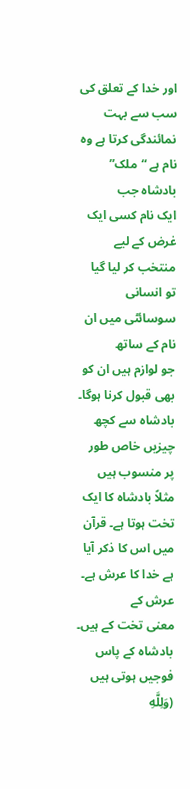اور خدا کے تعلق کی سب سے بہت نمائندگی کرتا ہے وہ نام ہے “ملک” بادشاہ جب
ایک نام کسی ایک غرض کے لیے منتخب کر لیا گیا تو انسانی سوسائٹی میں ان نام کے ساتھ
جو لوازم ہیں ان کو بھی قبول کرنا ہوگا۔ بادشاہ سے کچھ چیزیں خاص طور پر منسوب ہیں
مثلاً بادشاہ کا ایک تخت ہوتا ہے۔ قرآن میں اس کا ذکر آیا ہے خدا کا عرش ہے۔ عرش کے
معنی تخت کے ہیں۔ بادشاہ کے پاس فوجیں ہوتی ہیں (وَلِلَّهِ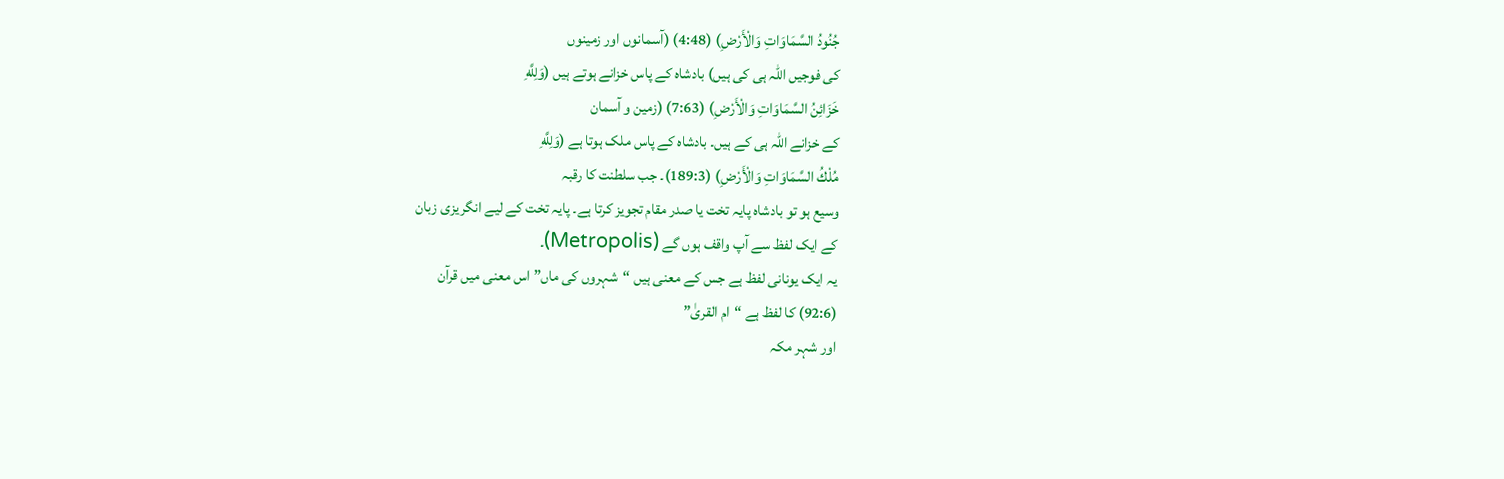جُنُودُ السَّمَاوَاتِ وَالْأَرْضِ) (4:48) (آسمانوں اور زمینوں
کی فوجیں اللہ ہی کی ہیں) بادشاہ کے پاس خزانے ہوتے ہیں (وَلِلَّهِ
خَزَائِنُ السَّمَاوَاتِ وَالْأَرْضِ) (7:63) (زمین و آسمان
کے خزانے اللہ ہی کے ہیں۔ بادشاہ کے پاس ملک ہوتا ہے (وَلِلَّهِ
مُلْكُ السَّمَاوَاتِ وَالْأَرْضِ) (189:3)۔ جب سلطنت کا رقبہ
وسیع ہو تو بادشاہ پایہ تخت یا صدر مقام تجویز کرتا ہے۔ پایہ تخت کے لیے انگریزی زبان
کے ایک لفظ سے آپ واقف ہوں گے (Metropolis)۔
یہ ایک یونانی لفظ ہے جس کے معنی ہیں “شہروں کی ماں” اس معنی میں قرآن
(92:6) کا لفظ ہے “ام القریٰ”
اور شہر مکہ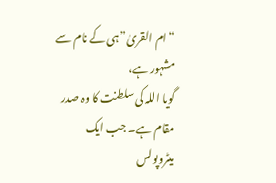“ام القریٰ”ہی کے نام سے مشہور ہے،
گویا اللہ کی سلطنت کا وہ صدر مقام ہے۔ جب ایک میٹروپولس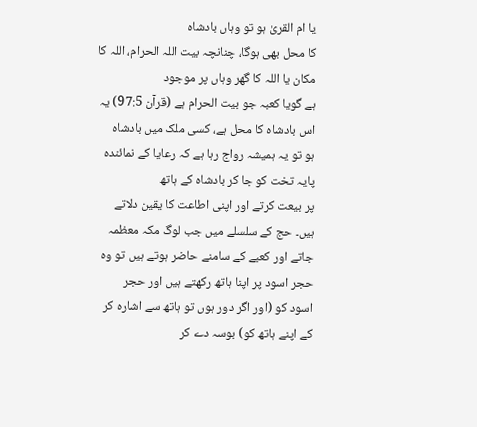یا ام القریٰ ہو تو وہاں بادشاہ
کا محل بھی ہوگا، چنانچہ بیت اللہ الحرام، اللہ کا مکان یا اللہ کا گھر وہاں پر موجود
ہے گویا کعبہ جو بیت الحرام ہے (قرآن 97:5) یہ اس بادشاہ کا محل ہے، کسی ملک میں بادشاہ
ہو تو یہ ہمیشہ رواج رہا ہے کہ رعایا کے نمائندہ پایہ تخت کو جا کر بادشاہ کے ہاتھ
پر بیعت کرتے اور اپنی اطاعت کا یقین دلاتے ہیں۔ حج کے سلسلے میں جب لوگ مکہ معظمہ
جاتے اور کعبے کے سامنے حاضر ہوتے ہیں تو وہ حجر اسود پر اپنا ہاتھ رکھتے ہیں اور حجر
اسود کو (اور اگر دور ہوں تو ہاتھ سے اشارہ کر کے اپنے ہاتھ کو) بوسہ دے کر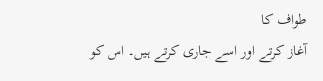طواف کا
آغاز کرتے اور اسے جاری کرتے ہیں۔ اس کو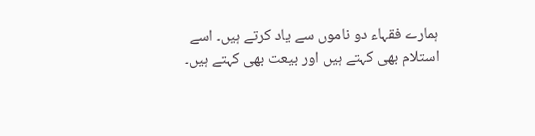ہمارے فقہاء دو ناموں سے یاد کرتے ہیں۔ اسے
استلام بھی کہتے ہیں اور بیعت بھی کہتے ہیں۔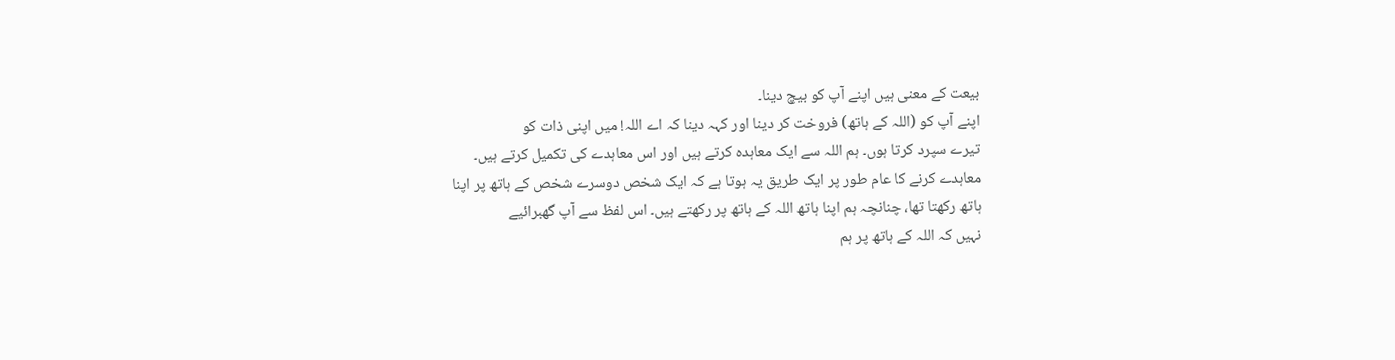بیعت کے معنی ہیں اپنے آپ کو بیچ دینا۔
اپنے آپ کو (اللہ کے ہاتھ) فروخت کر دینا اور کہہ دینا کہ اے اللہ! میں اپنی ذات کو
تیرے سپرد کرتا ہوں۔ ہم اللہ سے ایک معاہدہ کرتے ہیں اور اس معاہدے کی تکمیل کرتے ہیں۔
معاہدے کرنے کا عام طور پر ایک طریق یہ ہوتا ہے کہ ایک شخص دوسرے شخص کے ہاتھ پر اپنا
ہاتھ رکھتا تھا، چنانچہ ہم اپنا ہاتھ اللہ کے ہاتھ پر رکھتے ہیں۔ اس لفظ سے آپ گھبرائیے
نہیں کہ اللہ کے ہاتھ پر ہم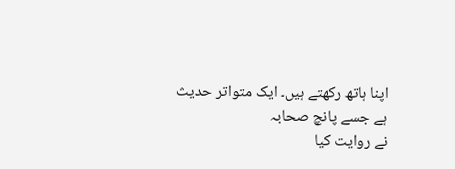اپنا ہاتھ رکھتے ہیں۔ ایک متواتر حدیث ہے جسے پانچ صحابہ
نے روایت کیا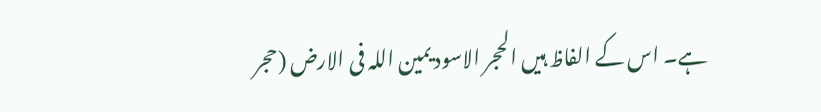ہے۔ اس کے الفاظ ہیں الحجر الاسود یمین اللہ فی الارض (حجر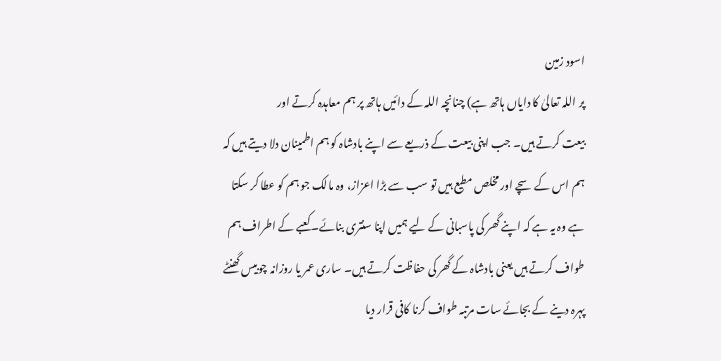اسود زمین
پر اللہ تعالیٰ کا دایاں ہاتھ ہے) چنانچہ اللہ کے دائیں ہاتھ پر ہم معاہدہ کرتے اور
بیعت کرتے ہیں۔ جب اپنی بیعت کے ذریعے سے اپنے بادشاہ کو ہم اطمینان دلا دیتے ہیں کہ
ہم اس کے سچے اور مخلص مطیع ہیں تو سب سے بڑا اعزاز، وہ مالک جو ہم کو عطا کر سکتا
ہے وہ یہ ہے کہ اپنے گھر کی پاسبانی کے لیے ہمیں اپنا سنتری بنائے۔ کعبے کے اطراف ہم
طواف کرتے ہیں یعنی بادشاہ کے گھر کی حفاظت کرتے ہیں۔ ساری عمر یا روزانہ چوبیس گھنٹے
پہرہ دینے کے بجائے سات مرتبہ طواف کرنا کافی قرار دیا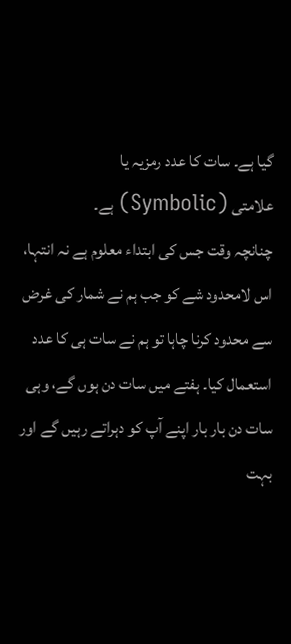گیا ہے۔ سات کا عدد رمزیہ یا
علامتی (Symbolic) ہے۔
چنانچہ وقت جس کی ابتداء معلوم ہے نہ انتہا، اس لامحدود شے کو جب ہم نے شمار کی غرض
سے محدود کرنا چاہا تو ہم نے سات ہی کا عدد استعمال کیا۔ ہفتے میں سات دن ہوں گے، وہی
سات دن بار بار اپنے آپ کو دہراتے رہیں گے اور بہت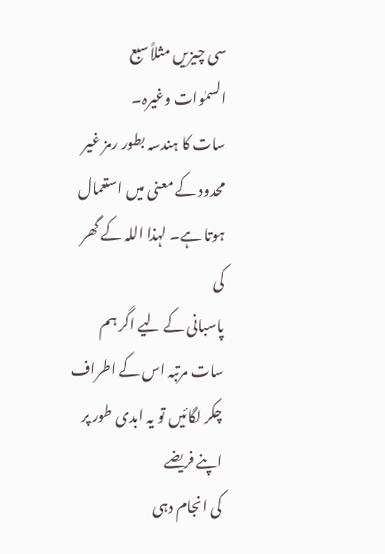سی چیزیں مثلاً سبع السمٰوات وغیرہ۔
سات کا ہندسہ بطور رمز غیر محدود کے معنی میں استعمال ہوتا ہے۔ لہذا اللہ کے گھر کی
پاسبانی کے لیے اگر ہم سات مرتبہ اس کے اطراف چکر لگائیں تو یہ ابدی طور پر اپنے فریضے
کی انجام دہی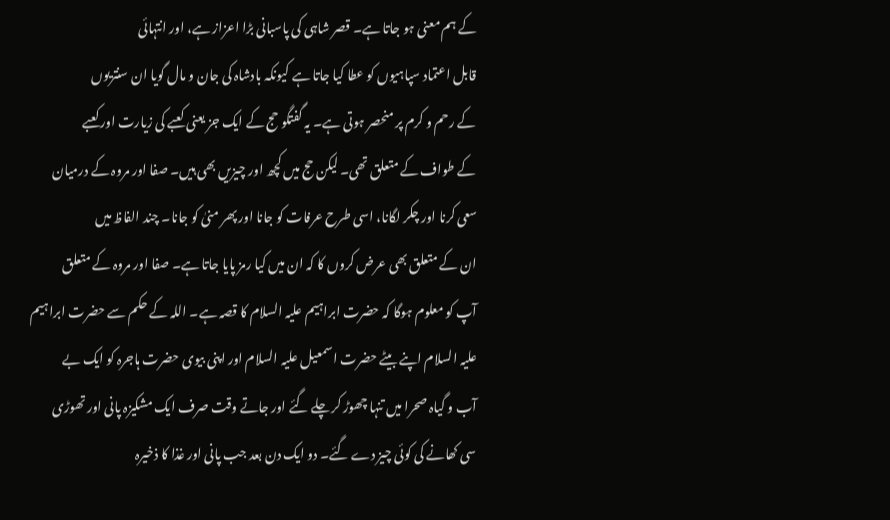کے ہم معنی ہو جاتا ہے۔ قصر شاہی کی پاسبانی بڑا اعزاز ہے، اور انتہائی
قابل اعتماد سپاہیوں کو عطا کیا جاتا ہے کیونکہ بادشاہ کی جان و مال گویا ان سنتریوں
کے رحم و کرم پر منحصر ہوتی ہے۔ یہ گفتگو حج کے ایک جز یعنی کعبے کی زیارت اور کعبے
کے طواف کے متعلق تھی۔ لیکن حج میں کچھ اور چیزیں بھی ہیں۔ صفا اور مروہ کے درمیان
سعی کرنا اور چکر لگانا، اسی طرح عرفات کو جانا اور پھر منیٰ کو جانا۔ چند الفاظ میں
ان کے متعلق بھی عرض کروں کا کہ ان میں کیا رمز پایا جاتا ہے۔ صفا اور مروہ کے متعلق
آپ کو معلوم ہوگا کہ حضرت ابراہیم علیہ السلام کا قصہ ہے۔ اللہ کے حکم سے حضرت ابراہیم
علیہ السلام اپنے بیٹے حضرت اسمعیل علیہ السلام اور اپنی بیوی حضرت ہاجرہ کو ایک بے
آب و گیاہ صحرا میں تنہا چھوڑ کر چلے گئے اور جاتے وقت صرف ایک مشکیزہ پانی اور تھوڑی
سی کھانے کی کوئی چیز دے گئے۔ دو ایک دن بعد جب پانی اور غذا کا ذخیرہ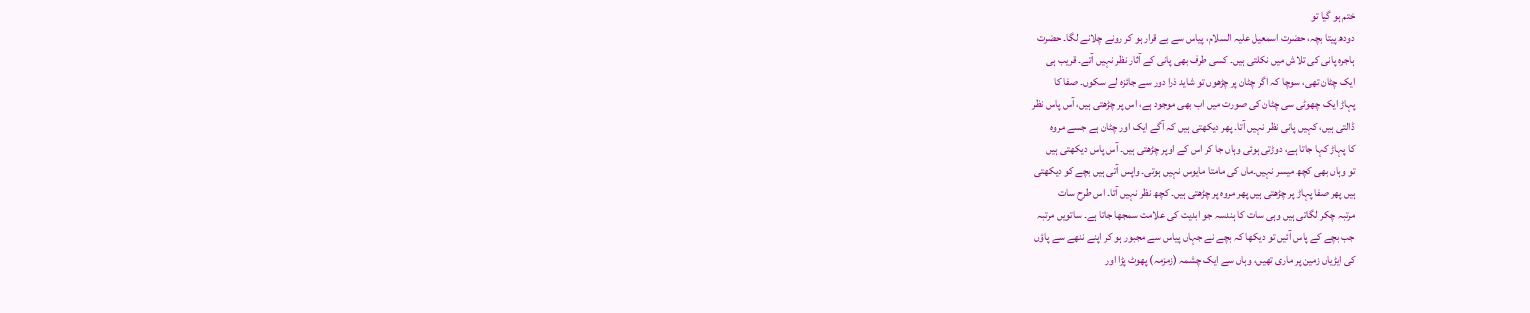ختم ہو گیا تو
دودھ پیتا بچہ، حضرت اسمعیل علیہ السلام، پیاس سے بے قرار ہو کر رونے چلانے لگا۔ حضرت
ہاجرہ پانی کی تلاش میں نکلتی ہیں۔ کسی طرف بھی پانی کے آثار نظر نہیں آتے۔ قریب ہی
ایک چٹان تھی، سوچا کہ اگر چٹان پر چڑھوں تو شاید ذرا دور سے جائزہ لے سکوں۔ صفا کا
پہاڑ ایک چھوٹی سی چٹان کی صورت میں اب بھی موجود ہے، اس پر چڑھتی ہیں، آس پاس نظر
ڈالتی ہیں، کہیں پانی نظر نہیں آتا۔ پھر دیکھتی ہیں کہ آگے ایک اور چٹان ہے جسے مروہ
کا پہاڑ کہا جاتا ہے، دوڑتی ہوئی وہاں جا کر اس کے اوپر چڑھتی ہیں۔ آس پاس دیکھتی ہیں
تو وہاں بھی کچھ میسر نہیں۔ماں کی مامتا مایوس نہیں ہوتی۔ واپس آتی ہیں بچے کو دیکھتی
ہیں پھر صفا پہاڑ پر چڑھتی ہیں پھر مروہ پر چڑھتی ہیں۔ کچھ نظر نہیں آتا۔ اس طرح سات
مرتبہ چکر لگاتی ہیں وہی سات کا ہندسہ جو ابدیت کی علامت سمجھا جاتا ہے۔ ساتویں مرتبہ
جب بچے کے پاس آئیں تو دیکھا کہ بچے نے جہاں پیاس سے مجبور ہو کر اپنے ننھے سے پاؤں
کی ایڑیاں زمین پر ماری تھیں، وہاں سے ایک چشمہ (زمزمہ) پھوٹ پڑا اور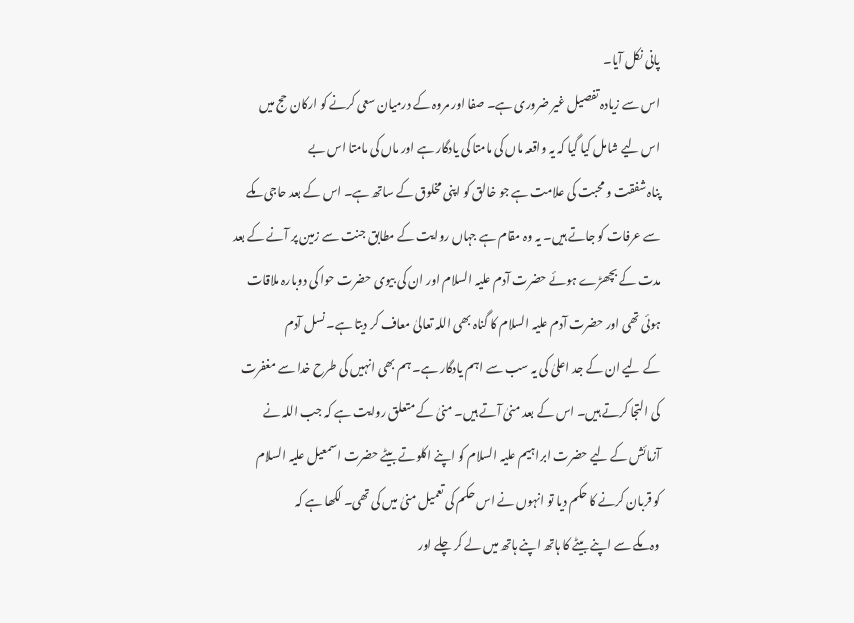پانی نکل آیا۔
اس سے زیادہ تفصیل غیر ضروری ہے۔ صفا اور مروہ کے درمیان سعی کرنے کو ارکان حج میں
اس لیے شامل کیا گیا کہ یہ واقعہ ماں کی مامتا کی یادگار ہے اور ماں کی مامتا اس بے
پناہ شفقت و محبت کی علامت ہے جو خالق کو اپنی مخلوق کے ساتھ ہے۔ اس کے بعد حاجی مکے
سے عرفات کو جاتے ہیں۔ یہ وہ مقام ہے جہاں روایت کے مطابق جنت سے زمین پر آنے کے بعد
مدت کے بچھڑے ہوئے حضرت آدم علیہ السلام اور ان کی بیوی حضرت حوا کی دوبارہ ملاقات
ہوئی تھی اور حضرت آدم علیہ السلام کا گناہ بھی اللہ تعالیٰ معاف کر دیتا ہے۔ نسل آدم
کے لیے ان کے جد اعلیٰ کی یہ سب سے اہم یادگار ہے۔ ہم بھی انہیں کی طرح خدا سے مغفرت
کی التجا کرتے ہیں۔ اس کے بعد منیٰ آتے ہیں۔ منیٰ کے متعلق روایت ہے کہ جب اللہ نے
آزمائش کے لیے حضرت ابراہیم علیہ السلام کو اپنے اکلوتے بیٹے حضرت اسمعیل علیہ السلام
کو قربان کرنے کا حکم دیا تو انہوں نے اس حکم کی تعمیل منیٰ میں کی تھی۔ لکھا ہے کہ
وہ مکے سے اپنے بیٹے کا ہاتھ اپنے ہاتھ میں لے کر چلے اور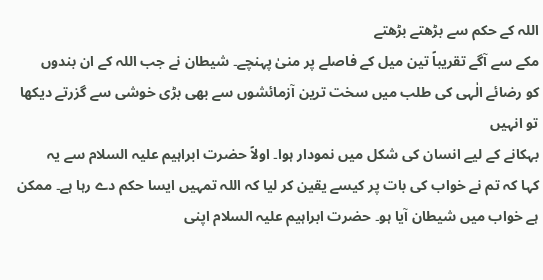اللہ کے حکم سے بڑھتے بڑھتے
مکے سے آگے تقریباً تین میل کے فاصلے پر منیٰ پہنچے۔ شیطان نے جب اللہ کے ان بندوں
کو رضائے الٰہی کی طلب میں سخت ترین آزمائشوں سے بھی بڑی خوشی سے گزرتے دیکھا تو انہیں
بہکانے کے لیے انسان کی شکل میں نمودار ہوا۔ اولاً حضرت ابراہیم علیہ السلام سے یہ
کہا کہ تم نے خواب کی بات پر کیسے یقین کر لیا کہ اللہ تمہیں ایسا حکم دے رہا ہے۔ ممکن
ہے خواب میں شیطان آیا ہو۔ حضرت ابراہیم علیہ السلام اپنی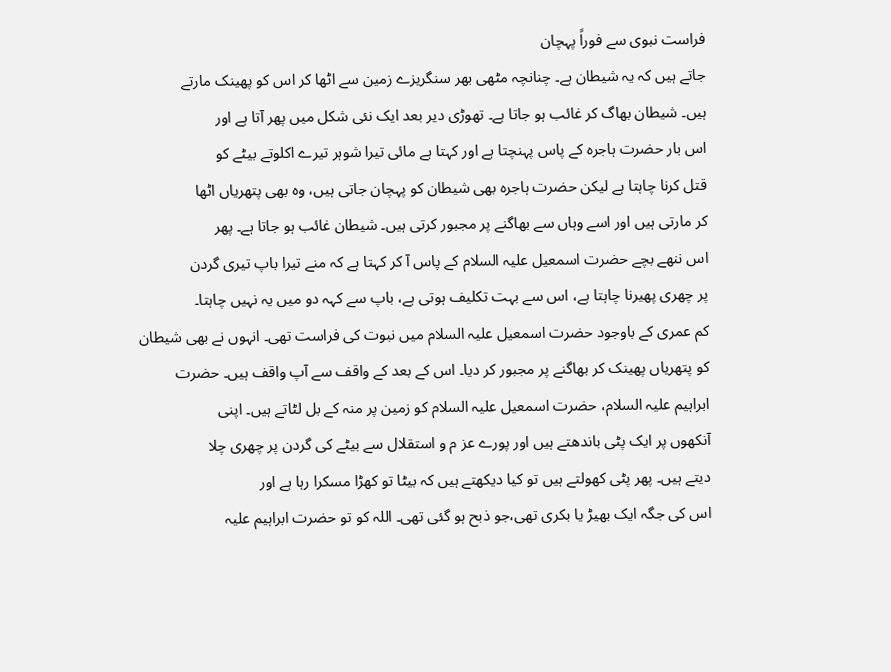فراست نبوی سے فوراً پہچان
جاتے ہیں کہ یہ شیطان ہے۔ چنانچہ مٹھی بھر سنگریزے زمین سے اٹھا کر اس کو پھینک مارتے
ہیں۔ شیطان بھاگ کر غائب ہو جاتا ہے۔ تھوڑی دیر بعد ایک نئی شکل میں پھر آتا ہے اور
اس بار حضرت ہاجرہ کے پاس پہنچتا ہے اور کہتا ہے مائی تیرا شوہر تیرے اکلوتے بیٹے کو
قتل کرنا چاہتا ہے لیکن حضرت ہاجرہ بھی شیطان کو پہچان جاتی ہیں، وہ بھی پتھریاں اٹھا
کر مارتی ہیں اور اسے وہاں سے بھاگنے پر مجبور کرتی ہیں۔ شیطان غائب ہو جاتا ہے۔ پھر
اس ننھے بچے حضرت اسمعیل علیہ السلام کے پاس آ کر کہتا ہے کہ منے تیرا باپ تیری گردن
پر چھری پھیرنا چاہتا ہے، اس سے بہت تکلیف ہوتی ہے، باپ سے کہہ دو میں یہ نہیں چاہتا۔
کم عمری کے باوجود حضرت اسمعیل علیہ السلام میں نبوت کی فراست تھی۔ انہوں نے بھی شیطان
کو پتھریاں پھینک کر بھاگنے پر مجبور کر دیا۔ اس کے بعد کے واقف سے آپ واقف ہیں۔ حضرت
ابراہیم علیہ السلام، حضرت اسمعیل علیہ السلام کو زمین پر منہ کے بل لٹاتے ہیں۔ اپنی
آنکھوں پر ایک پٹی باندھتے ہیں اور پورے عز م و استقلال سے بیٹے کی گردن پر چھری چلا
دیتے ہیں۔ پھر پٹی کھولتے ہیں تو کیا دیکھتے ہیں کہ بیٹا تو کھڑا مسکرا رہا ہے اور
اس کی جگہ ایک بھیڑ یا بکری تھی،جو ذبح ہو گئی تھی۔ اللہ کو تو حضرت ابراہیم علیہ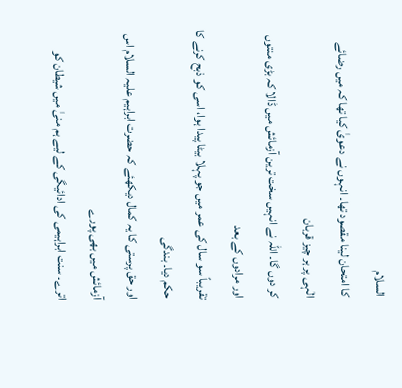السلام
کا امتحان لینا مقصود تھا۔ انہوں نے دعویٰ کیا تھا کہ میں رضائے الٰہی پر ہر چیز قربان
کر دوں گا۔ اللہ نے انہیں سخت ترین آزمائش میں ڈالا کہ بڑی منتوں اور مرادوں کے بعد
تقریباً سو سال کی عمر میں جو پہلا بیٹا پیدا ہوا، اسی کو ذبح کرنے کا حکم دیا۔ بندگی
اور حق پرستی کا یہ کمال دیکھئے کہ حضرت ابراہیم علیہ السلام اس آزمائش میں بھی پورے
اترے۔ سنت ابراہیمی کی ادائیگی کے لیے ہم منیٰ میں شیطان کو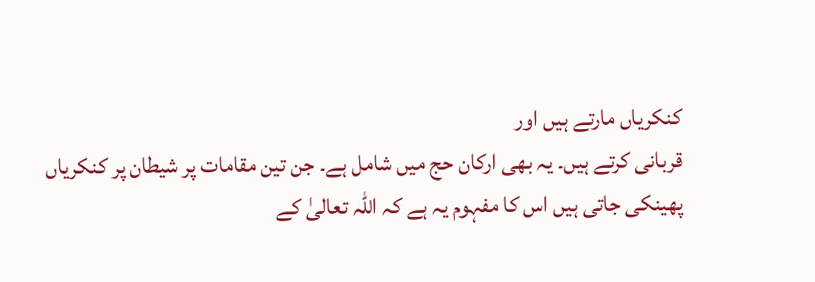کنکریاں مارتے ہیں اور
قربانی کرتے ہیں۔ یہ بھی ارکان حج میں شامل ہے۔ جن تین مقامات پر شیطان پر کنکریاں
پھینکی جاتی ہیں اس کا مفہوم یہ ہے کہ اللہ تعالیٰ کے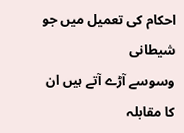احکام کی تعمیل میں جو شیطانی
وسوسے آڑے آتے ہیں ان کا مقابلہ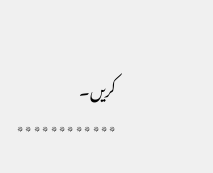کریں۔
٭٭٭٭٭٭٭٭٭٭٭٭